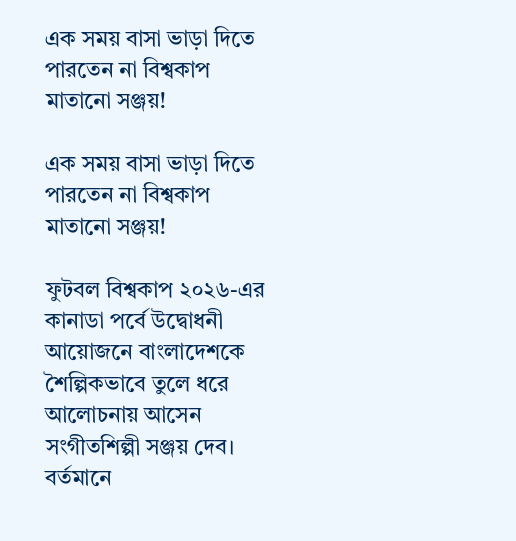এক সময় বাসা ভাড়া দিতে পারতেন না বিশ্বকাপ মাতানো সঞ্জয়!

এক সময় বাসা ভাড়া দিতে পারতেন না বিশ্বকাপ মাতানো সঞ্জয়!

ফুটবল বিশ্বকাপ ২০২৬-এর কানাডা পর্বে উদ্বোধনী আয়োজনে বাংলাদেশকে শৈল্পিকভাবে তুলে ধরে আলোচনায় আসেন সংগীতশিল্পী সঞ্জয় দেব। বর্তমানে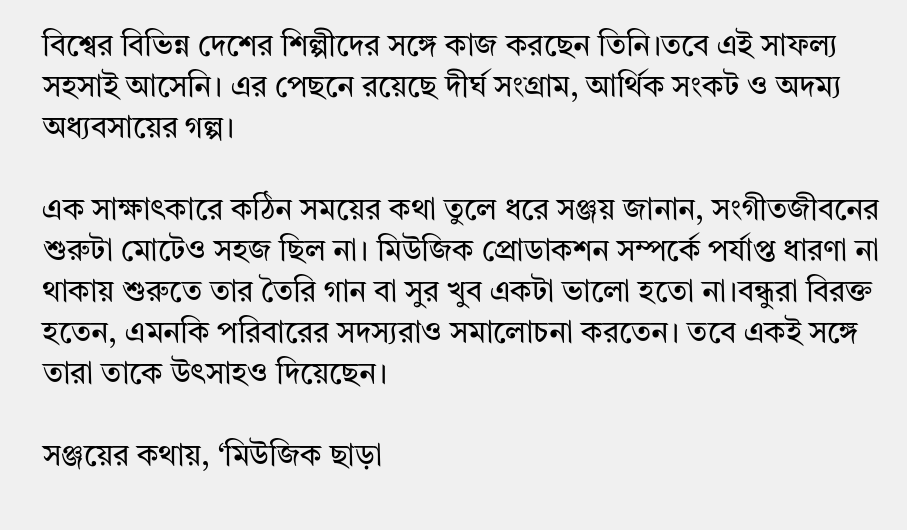বিশ্বের বিভিন্ন দেশের শিল্পীদের সঙ্গে কাজ করছেন তিনি।তবে এই সাফল্য সহসাই আসেনি। এর পেছনে রয়েছে দীর্ঘ সংগ্রাম, আর্থিক সংকট ও অদম্য অধ্যবসায়ের গল্প।

এক সাক্ষাৎকারে কঠিন সময়ের কথা তুলে ধরে সঞ্জয় জানান, সংগীতজীবনের শুরুটা মোটেও সহজ ছিল না। মিউজিক প্রোডাকশন সম্পর্কে পর্যাপ্ত ধারণা না থাকায় শুরুতে তার তৈরি গান বা সুর খুব একটা ভালো হতো না।বন্ধুরা বিরক্ত হতেন, এমনকি পরিবারের সদস্যরাও সমালোচনা করতেন। তবে একই সঙ্গে তারা তাকে উৎসাহও দিয়েছেন।

সঞ্জয়ের কথায়, ‘মিউজিক ছাড়া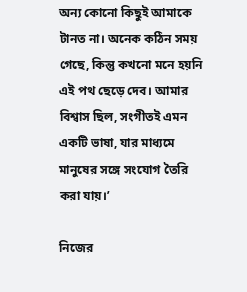অন্য কোনো কিছুই আমাকে টানত না। অনেক কঠিন সময় গেছে, কিন্তু কখনো মনে হয়নি এই পথ ছেড়ে দেব। আমার বিশ্বাস ছিল, সংগীতই এমন একটি ভাষা, যার মাধ্যমে মানুষের সঙ্গে সংযোগ তৈরি করা যায়।’

নিজের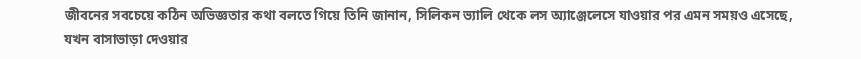জীবনের সবচেয়ে কঠিন অভিজ্ঞতার কথা বলতে গিয়ে তিনি জানান, সিলিকন ভ্যালি থেকে লস অ্যাঞ্জেলেসে যাওয়ার পর এমন সময়ও এসেছে, যখন বাসাভাড়া দেওয়ার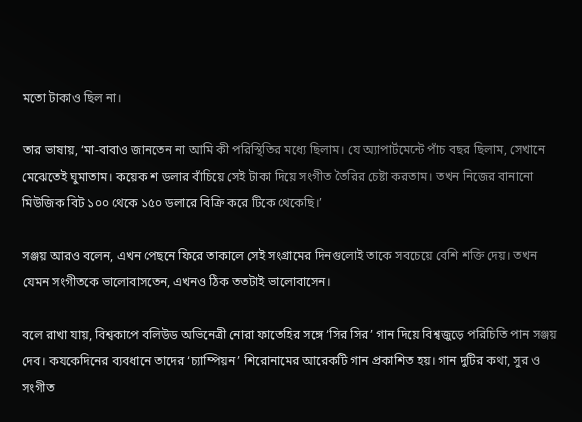মতো টাকাও ছিল না।

তার ভাষায়, ‘মা-বাবাও জানতেন না আমি কী পরিস্থিতির মধ্যে ছিলাম। যে অ্যাপার্টমেন্টে পাঁচ বছর ছিলাম, সেখানে মেঝেতেই ঘুমাতাম। কয়েক শ ডলার বাঁচিয়ে সেই টাকা দিয়ে সংগীত তৈরির চেষ্টা করতাম। তখন নিজের বানানো মিউজিক বিট ১০০ থেকে ১৫০ ডলারে বিক্রি করে টিকে থেকেছি।’

সঞ্জয় আরও বলেন, এখন পেছনে ফিরে তাকালে সেই সংগ্রামের দিনগুলোই তাকে সবচেয়ে বেশি শক্তি দেয়। তখন যেমন সংগীতকে ভালোবাসতেন, এখনও ঠিক ততটাই ভালোবাসেন।

বলে রাখা যায়, বিশ্বকাপে বলিউড অভিনেত্রী নোরা ফাতেহির সঙ্গে ‘সির সির’ গান দিয়ে বিশ্বজুড়ে পরিচিতি পান সঞ্জয় দেব। কযকেদিনের ব্যবধানে তাদের ‘চ্যাম্পিয়ন’ শিরোনামের আরেকটি গান প্রকাশিত হয়। গান দুটির কথা, সুর ও সংগীত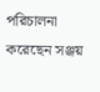পরিচালনা করেছেন সঞ্জয়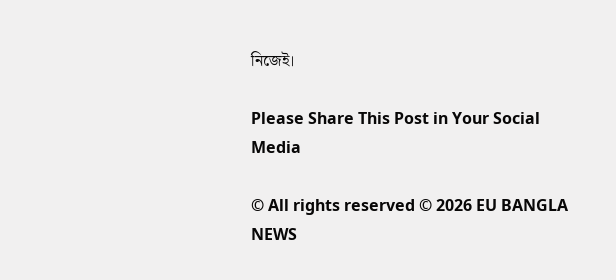নিজেই।

Please Share This Post in Your Social Media

© All rights reserved © 2026 EU BANGLA NEWS